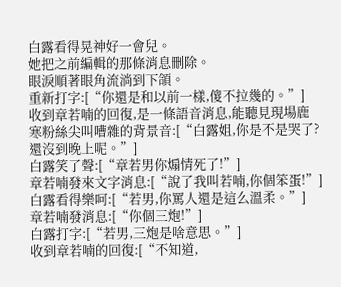白露看得晃神好一會兒。
她把之前編輯的那條消息刪除。
眼淚順著眼角流淌到下頜。
重新打字:[“你還是和以前一樣,傻不拉幾的。”]
收到章若喃的回復,是一條語音消息,能聽見現場鹿寒粉絲尖叫嘈雜的背景音:[“白露姐,你是不是哭了?還沒到晚上呢。”]
白露笑了聲:[“章若男你煽情死了!”]
章若喃發來文字消息:[“說了我叫若喃,你個笨蛋!”]
白露看得樂呵:[“若男,你罵人還是這么溫柔。”]
章若喃發消息:[“你個三炮!”]
白露打字:[“若男,三炮是啥意思。”]
收到章若喃的回復:[“不知道,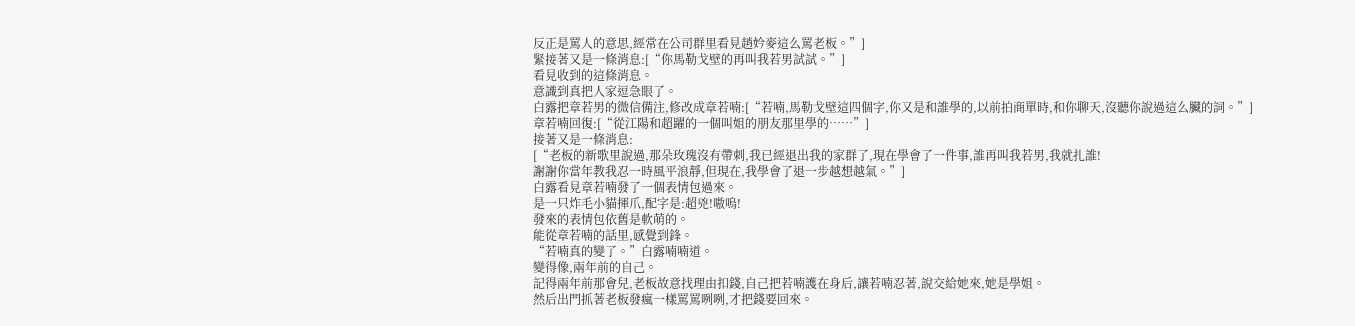反正是罵人的意思,經常在公司群里看見趙妗麥這么罵老板。”]
緊接著又是一條消息:[“你馬勒戈壁的再叫我若男試試。”]
看見收到的這條消息。
意識到真把人家逗急眼了。
白露把章若男的微信備注,修改成章若喃:[“若喃,馬勒戈壁這四個字,你又是和誰學的,以前拍商單時,和你聊天,沒聽你說過這么臟的詞。”]
章若喃回復:[“從江陽和超躍的一個叫姐的朋友那里學的……”]
接著又是一條消息:
[“老板的新歌里說過,那朵玫瑰沒有帶刺,我已經退出我的家群了,現在學會了一件事,誰再叫我若男,我就扎誰!
謝謝你當年教我忍一時風平浪靜,但現在,我學會了退一步越想越氣。”]
白露看見章若喃發了一個表情包過來。
是一只炸毛小貓揮爪,配字是:超兇!嗷嗚!
發來的表情包依舊是軟萌的。
能從章若喃的話里,感覺到鋒。
“若喃真的變了。”白露喃喃道。
變得像,兩年前的自己。
記得兩年前那會兒,老板故意找理由扣錢,自己把若喃護在身后,讓若喃忍著,說交給她來,她是學姐。
然后出門抓著老板發瘋一樣罵罵咧咧,才把錢要回來。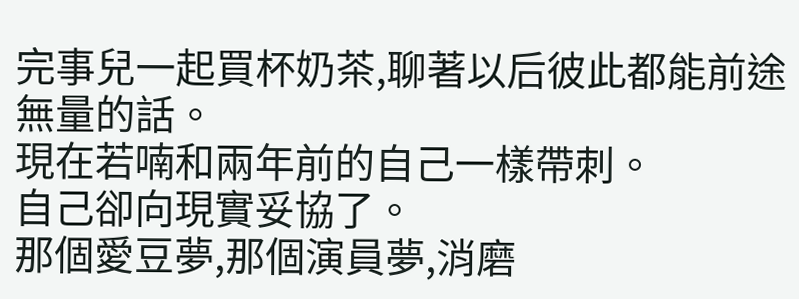完事兒一起買杯奶茶,聊著以后彼此都能前途無量的話。
現在若喃和兩年前的自己一樣帶刺。
自己卻向現實妥協了。
那個愛豆夢,那個演員夢,消磨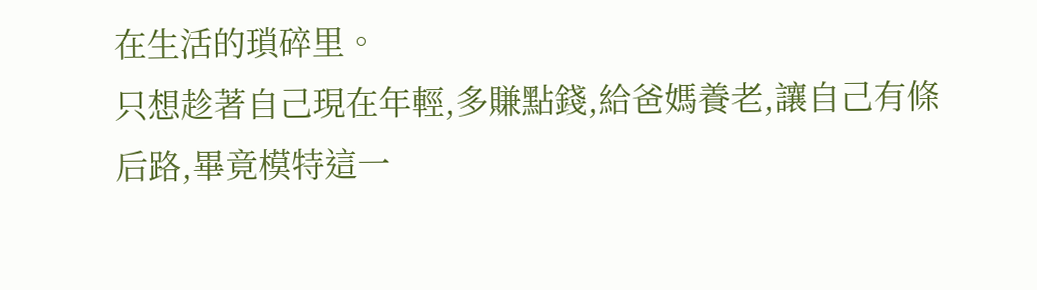在生活的瑣碎里。
只想趁著自己現在年輕,多賺點錢,給爸媽養老,讓自己有條后路,畢竟模特這一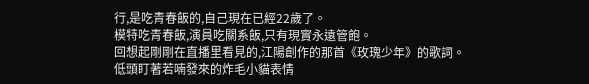行,是吃青春飯的,自己現在已經22歲了。
模特吃青春飯,演員吃關系飯,只有現實永遠管飽。
回想起剛剛在直播里看見的,江陽創作的那首《玫瑰少年》的歌詞。
低頭盯著若喃發來的炸毛小貓表情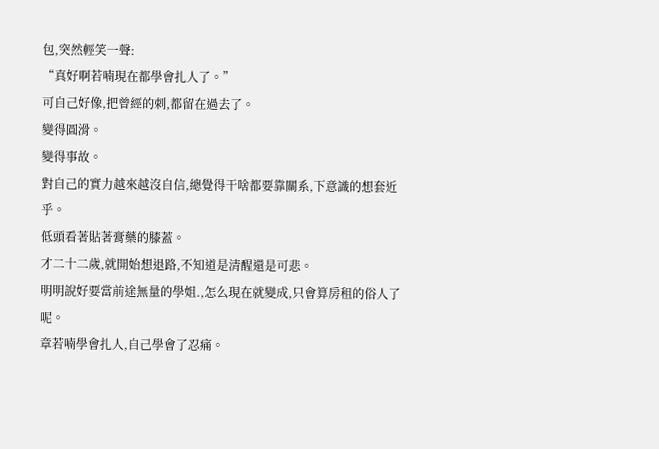包,突然輕笑一聲:
“真好啊若喃現在都學會扎人了。”
可自己好像,把曾經的刺,都留在過去了。
變得圓滑。
變得事故。
對自己的實力越來越沒自信,總覺得干啥都要靠關系,下意識的想套近乎。
低頭看著貼著膏藥的膝蓋。
才二十二歲,就開始想退路,不知道是清醒還是可悲。
明明說好要當前途無量的學姐.,怎么現在就變成,只會算房租的俗人了呢。
章若喃學會扎人,自己學會了忍痛。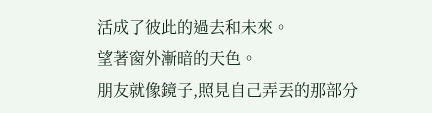活成了彼此的過去和未來。
望著窗外漸暗的天色。
朋友就像鏡子,照見自己弄丟的那部分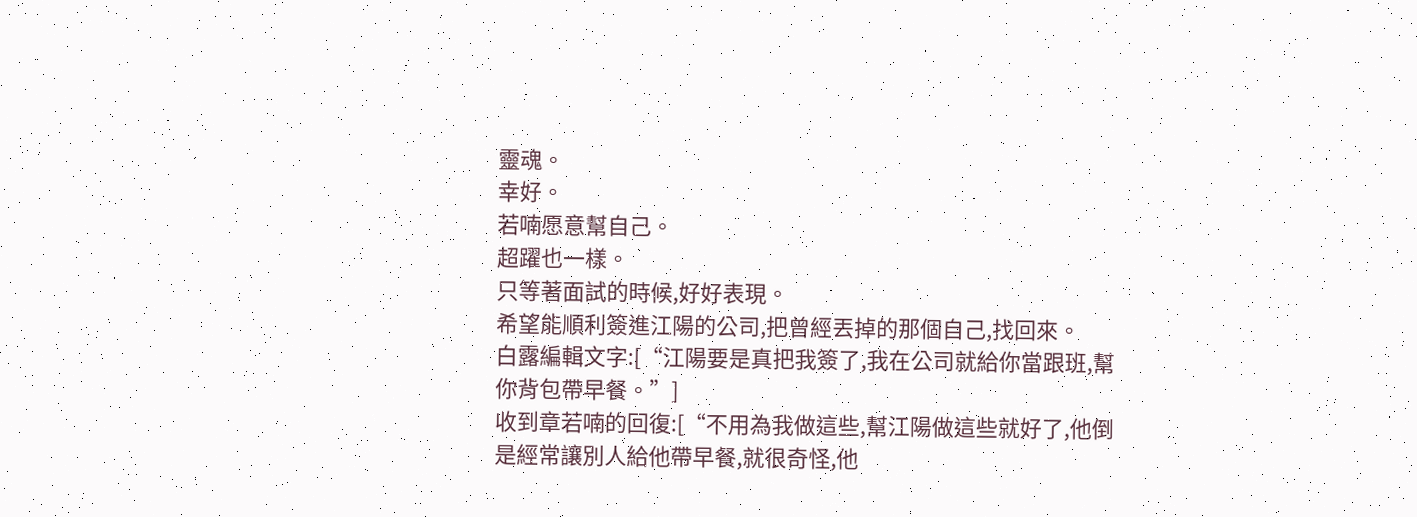靈魂。
幸好。
若喃愿意幫自己。
超躍也一樣。
只等著面試的時候,好好表現。
希望能順利簽進江陽的公司,把曾經丟掉的那個自己,找回來。
白露編輯文字:[“江陽要是真把我簽了,我在公司就給你當跟班,幫你背包帶早餐。”]
收到章若喃的回復:[“不用為我做這些,幫江陽做這些就好了,他倒是經常讓別人給他帶早餐,就很奇怪,他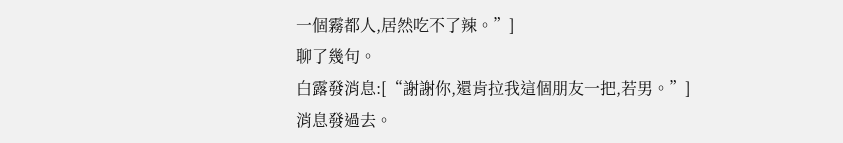一個霧都人,居然吃不了辣。”]
聊了幾句。
白露發消息:[“謝謝你,還肯拉我這個朋友一把,若男。”]
消息發過去。